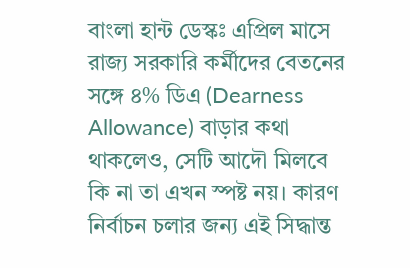বাংলা হান্ট ডেস্কঃ এপ্রিল মাসে রাজ্য সরকারি কর্মীদের বেতনের সঙ্গে ৪% ডিএ (Dearness Allowance) বাড়ার কথা থাকলেও, সেটি আদৌ মিলবে কি না তা এখন স্পষ্ট নয়। কারণ নির্বাচন চলার জন্য এই সিদ্ধান্ত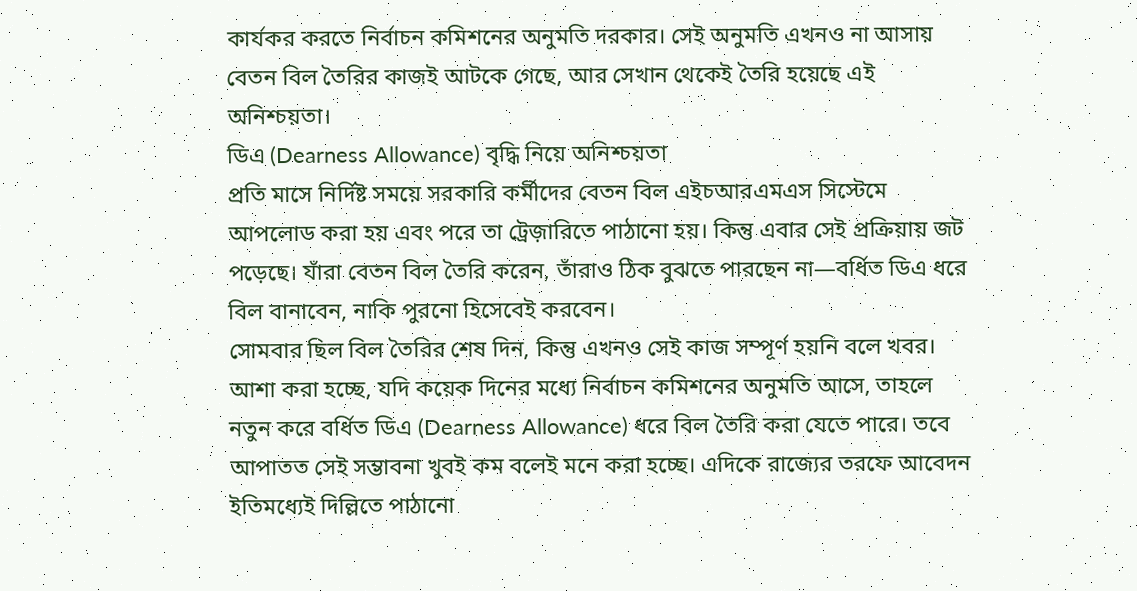কার্যকর করতে নির্বাচন কমিশনের অনুমতি দরকার। সেই অনুমতি এখনও না আসায় বেতন বিল তৈরির কাজই আটকে গেছে, আর সেখান থেকেই তৈরি হয়েছে এই অনিশ্চয়তা।
ডিএ (Dearness Allowance) বৃদ্ধি নিয়ে অনিশ্চয়তা
প্রতি মাসে নির্দিষ্ট সময়ে সরকারি কর্মীদের বেতন বিল এইচআরএমএস সিস্টেমে আপলোড করা হয় এবং পরে তা ট্রেজ়ারিতে পাঠানো হয়। কিন্তু এবার সেই প্রক্রিয়ায় জট পড়েছে। যাঁরা বেতন বিল তৈরি করেন, তাঁরাও ঠিক বুঝতে পারছেন না—বর্ধিত ডিএ ধরে বিল বানাবেন, নাকি পুরনো হিসেবেই করবেন।
সোমবার ছিল বিল তৈরির শেষ দিন, কিন্তু এখনও সেই কাজ সম্পূর্ণ হয়নি বলে খবর। আশা করা হচ্ছে, যদি কয়েক দিনের মধ্যে নির্বাচন কমিশনের অনুমতি আসে, তাহলে নতুন করে বর্ধিত ডিএ (Dearness Allowance) ধরে বিল তৈরি করা যেতে পারে। তবে আপাতত সেই সম্ভাবনা খুবই কম বলেই মনে করা হচ্ছে। এদিকে রাজ্যের তরফে আবেদন ইতিমধ্যেই দিল্লিতে পাঠানো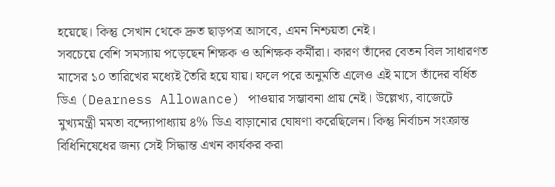হয়েছে। কিন্তু সেখান থেকে দ্রুত ছাড়পত্র আসবে, এমন নিশ্চয়তা নেই।
সবচেয়ে বেশি সমস্যায় পড়েছেন শিক্ষক ও অশিক্ষক কর্মীরা। কারণ তাঁদের বেতন বিল সাধারণত মাসের ১০ তারিখের মধ্যেই তৈরি হয়ে যায়। ফলে পরে অনুমতি এলেও এই মাসে তাঁদের বর্ধিত ডিএ (Dearness Allowance) পাওয়ার সম্ভাবনা প্রায় নেই। উল্লেখ্য, বাজেটে মুখ্যমন্ত্রী মমতা বন্দ্যোপাধ্যায় ৪% ডিএ বাড়ানোর ঘোষণা করেছিলেন। কিন্তু নির্বাচন সংক্রান্ত বিধিনিষেধের জন্য সেই সিদ্ধান্ত এখন কার্যকর করা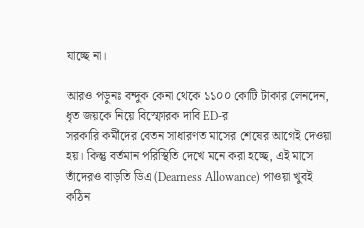যাচ্ছে না।

আরও পড়ুনঃ বন্দুক কেনা থেকে ১১০০ কোটি টাকার লেনদেন, ধৃত জয়কে নিয়ে বিস্ফোরক দাবি ED-র
সরকারি কর্মীদের বেতন সাধারণত মাসের শেষের আগেই দেওয়া হয়। কিন্তু বর্তমান পরিস্থিতি দেখে মনে করা হচ্ছে, এই মাসে তাঁদেরও বাড়তি ডিএ (Dearness Allowance) পাওয়া খুবই কঠিন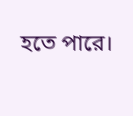হতে পারে।